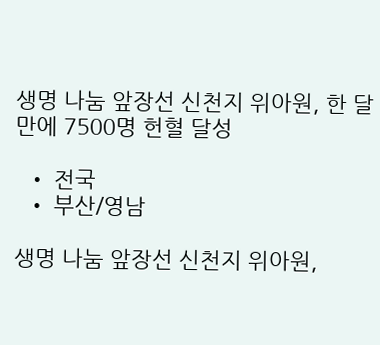생명 나눔 앞장선 신천지 위아원, 한 달 만에 7500명 헌혈 달성

  • 전국
  • 부산/영남

생명 나눔 앞장선 신천지 위아원,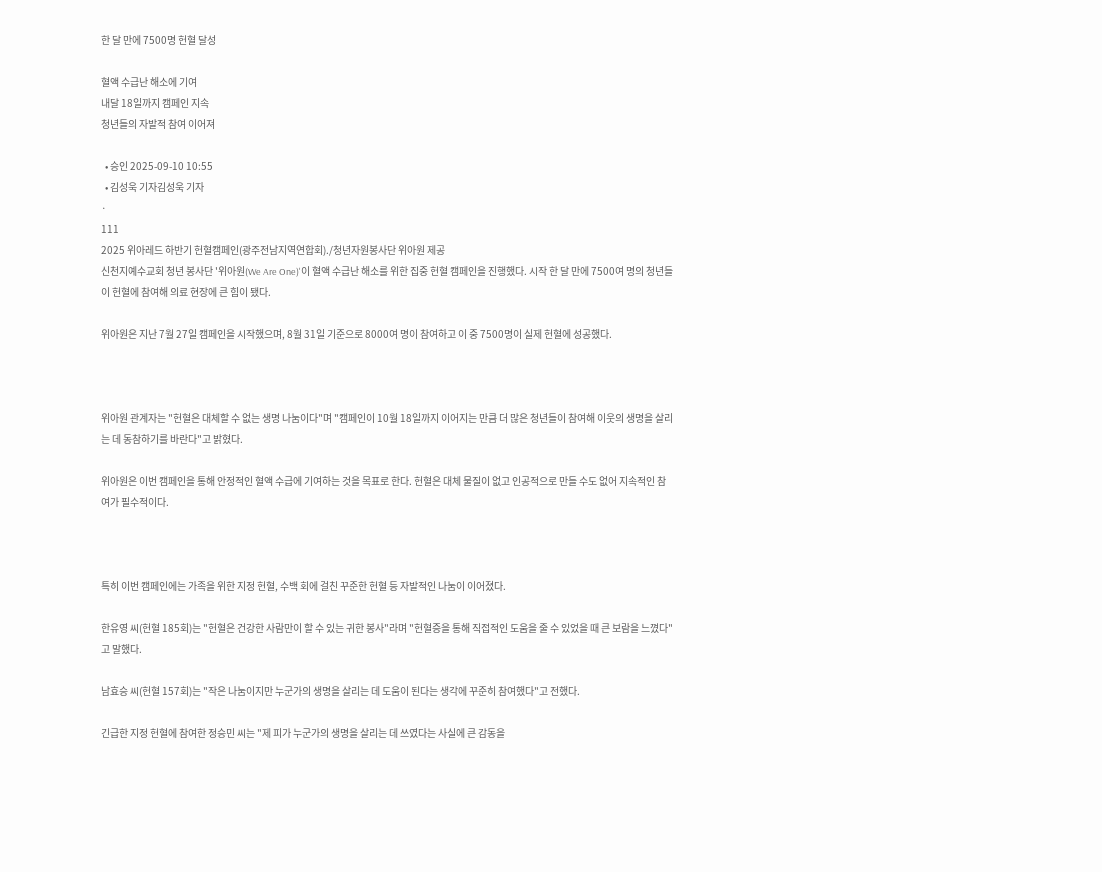한 달 만에 7500명 헌혈 달성

혈액 수급난 해소에 기여
내달 18일까지 캠페인 지속
청년들의 자발적 참여 이어져

  • 승인 2025-09-10 10:55
  • 김성욱 기자김성욱 기자
·
111
2025 위아레드 하반기 헌혈캠페인(광주전남지역연합회)./청년자원봉사단 위아원 제공
신천지예수교회 청년 봉사단 '위아원(We Are One)'이 혈액 수급난 해소를 위한 집중 헌혈 캠페인을 진행했다. 시작 한 달 만에 7500여 명의 청년들이 헌혈에 참여해 의료 현장에 큰 힘이 됐다.

위아원은 지난 7월 27일 캠페인을 시작했으며, 8월 31일 기준으로 8000여 명이 참여하고 이 중 7500명이 실제 헌혈에 성공했다.



위아원 관계자는 "헌혈은 대체할 수 없는 생명 나눔이다"며 "캠페인이 10월 18일까지 이어지는 만큼 더 많은 청년들이 참여해 이웃의 생명을 살리는 데 동참하기를 바란다"고 밝혔다.

위아원은 이번 캠페인을 통해 안정적인 혈액 수급에 기여하는 것을 목표로 한다. 헌혈은 대체 물질이 없고 인공적으로 만들 수도 없어 지속적인 참여가 필수적이다.



특히 이번 캠페인에는 가족을 위한 지정 헌혈, 수백 회에 걸친 꾸준한 헌혈 등 자발적인 나눔이 이어졌다.

한유영 씨(헌혈 185회)는 "헌혈은 건강한 사람만이 할 수 있는 귀한 봉사"라며 "헌혈증을 통해 직접적인 도움을 줄 수 있었을 때 큰 보람을 느꼈다"고 말했다.

남효승 씨(헌혈 157회)는 "작은 나눔이지만 누군가의 생명을 살리는 데 도움이 된다는 생각에 꾸준히 참여했다"고 전했다.

긴급한 지정 헌혈에 참여한 정승민 씨는 "제 피가 누군가의 생명을 살리는 데 쓰였다는 사실에 큰 감동을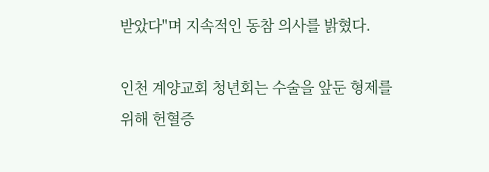받았다"며 지속적인 동참 의사를 밝혔다.

인천 계양교회 청년회는 수술을 앞둔 형제를 위해 헌혈증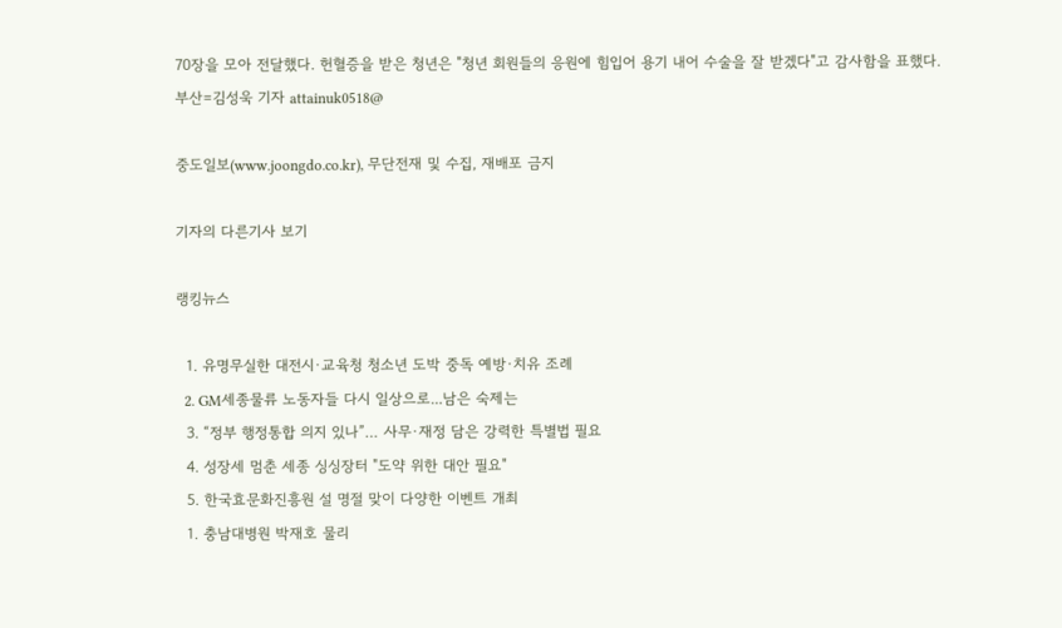70장을 모아 전달했다. 헌혈증을 받은 청년은 "청년 회원들의 응원에 힘입어 용기 내어 수술을 잘 받겠다"고 감사함을 표했다.
부산=김성욱 기자 attainuk0518@

중도일보(www.joongdo.co.kr), 무단전재 및 수집, 재배포 금지

기자의 다른기사 보기

랭킹뉴스

  1. 유명무실한 대전시·교육청 청소년 도박 중독 예방·치유 조례
  2. GM세종물류 노동자들 다시 일상으로...남은 숙제는
  3. “정부 행정통합 의지 있나”… 사무·재정 담은 강력한 특별법 필요
  4. 성장세 멈춘 세종 싱싱장터 "도약 위한 대안 필요"
  5. 한국효문화진흥원 설 명절 맞이 다양한 이벤트 개최
  1. 충남대병원 박재호 물리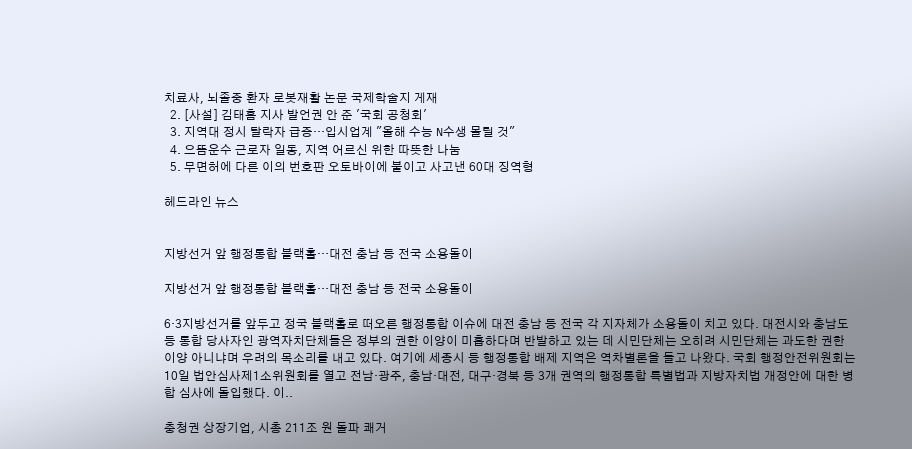치료사, 뇌졸중 환자 로봇재활 논문 국제학술지 게재
  2. [사설] 김태흠 지사 발언권 안 준 '국회 공청회'
  3. 지역대 정시 탈락자 급증…입시업계 "올해 수능 N수생 몰릴 것"
  4. 으뜸운수 근로자 일동, 지역 어르신 위한 따뜻한 나눔
  5. 무면허에 다른 이의 번호판 오토바이에 붙이고 사고낸 60대 징역형

헤드라인 뉴스


지방선거 앞 행정통합 블랙홀…대전 충남 등 전국 소용돌이

지방선거 앞 행정통합 블랙홀…대전 충남 등 전국 소용돌이

6·3지방선거를 앞두고 정국 블랙홀로 떠오른 행정통합 이슈에 대전 충남 등 전국 각 지자체가 소용돌이 치고 있다. 대전시와 충남도 등 통합 당사자인 광역자치단체들은 정부의 권한 이양이 미흡하다며 반발하고 있는 데 시민단체는 오히려 시민단체는 과도한 권한 이양 아니냐며 우려의 목소리를 내고 있다. 여기에 세종시 등 행정통합 배제 지역은 역차별론을 들고 나왔다. 국회 행정안전위원회는 10일 법안심사제1소위원회를 열고 전남·광주, 충남·대전, 대구·경북 등 3개 권역의 행정통합 특별법과 지방자치법 개정안에 대한 병합 심사에 돌입했다. 이..

충청권 상장기업, 시총 211조 원 돌파 쾌거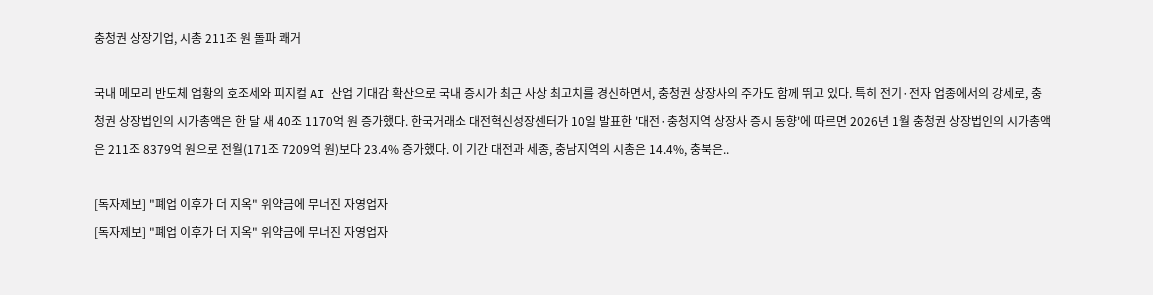충청권 상장기업, 시총 211조 원 돌파 쾌거

국내 메모리 반도체 업황의 호조세와 피지컬 AI 산업 기대감 확산으로 국내 증시가 최근 사상 최고치를 경신하면서, 충청권 상장사의 주가도 함께 뛰고 있다. 특히 전기·전자 업종에서의 강세로, 충청권 상장법인의 시가총액은 한 달 새 40조 1170억 원 증가했다. 한국거래소 대전혁신성장센터가 10일 발표한 '대전·충청지역 상장사 증시 동향'에 따르면 2026년 1월 충청권 상장법인의 시가총액은 211조 8379억 원으로 전월(171조 7209억 원)보다 23.4% 증가했다. 이 기간 대전과 세종, 충남지역의 시총은 14.4%, 충북은..

[독자제보] "폐업 이후가 더 지옥" 위약금에 무너진 자영업자
[독자제보] "폐업 이후가 더 지옥" 위약금에 무너진 자영업자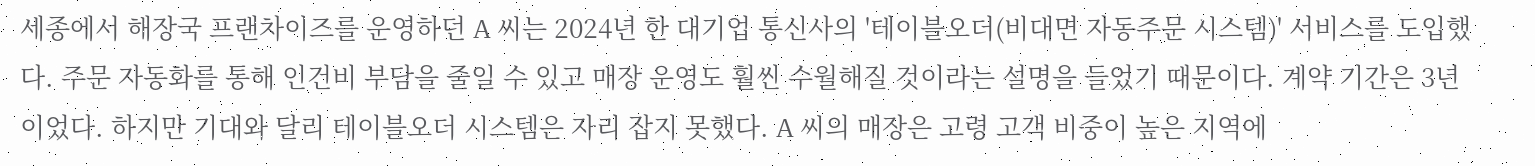세종에서 해장국 프랜차이즈를 운영하던 A 씨는 2024년 한 대기업 통신사의 '테이블오더(비대면 자동주문 시스템)' 서비스를 도입했다. 주문 자동화를 통해 인건비 부담을 줄일 수 있고 매장 운영도 훨씬 수월해질 것이라는 설명을 들었기 때문이다. 계약 기간은 3년이었다. 하지만 기대와 달리 테이블오더 시스템은 자리 잡지 못했다. A 씨의 매장은 고령 고객 비중이 높은 지역에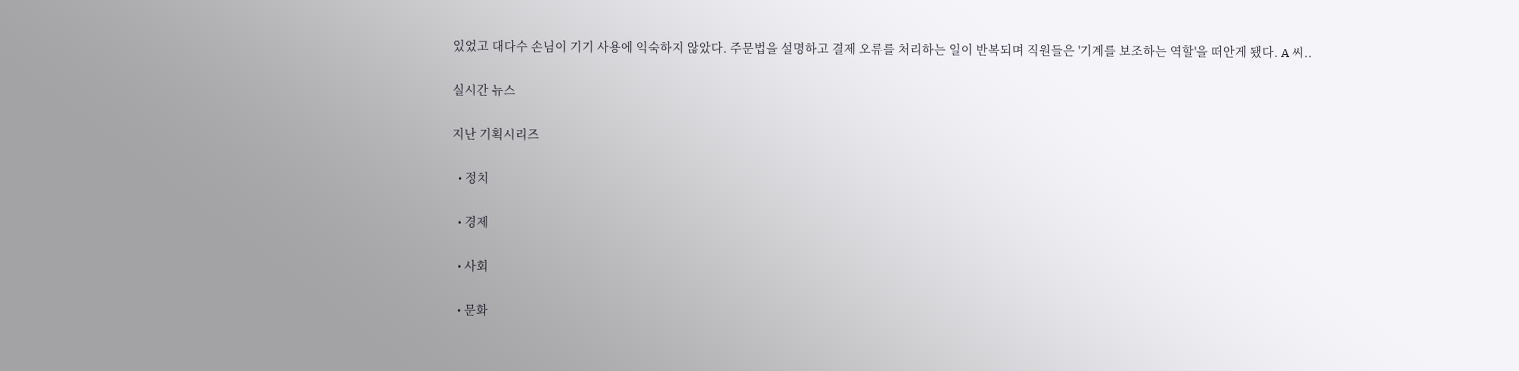있었고 대다수 손님이 기기 사용에 익숙하지 않았다. 주문법을 설명하고 결제 오류를 처리하는 일이 반복되며 직원들은 '기계를 보조하는 역할'을 떠안게 됐다. A 씨..

실시간 뉴스

지난 기획시리즈

  • 정치

  • 경제

  • 사회

  • 문화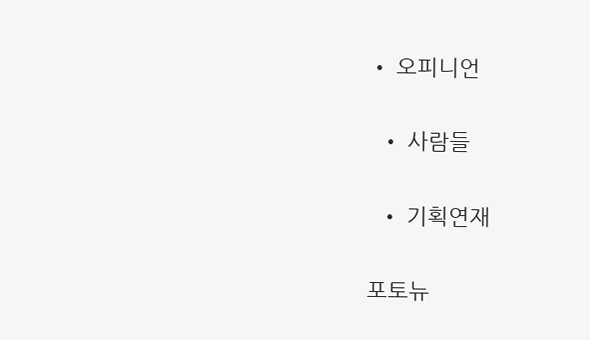• 오피니언

  • 사람들

  • 기획연재

포토뉴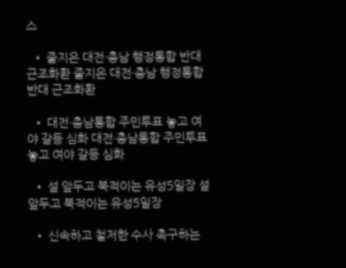스

  • 줄지은 대전·충남 행정통합 반대 근조화환 줄지은 대전·충남 행정통합 반대 근조화환

  • 대전·충남통합 주민투표 놓고 여야 갈등 심화 대전·충남통합 주민투표 놓고 여야 갈등 심화

  • 설 앞두고 북적이는 유성5일장 설 앞두고 북적이는 유성5일장

  • 신속하고 철저한 수사 촉구하는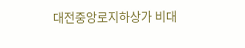대전중앙로지하상가 비대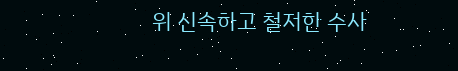위 신속하고 철저한 수사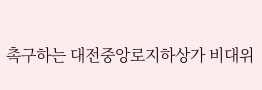촉구하는 대전중앙로지하상가 비대위